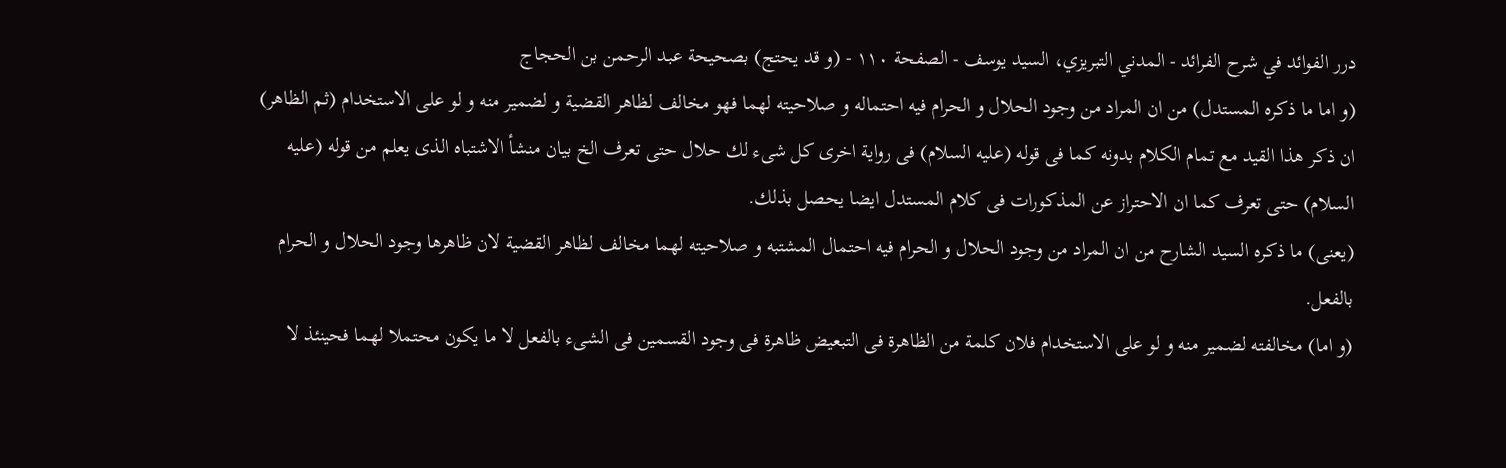درر الفوائد في شرح الفرائد - المدني التبريزي، السيد يوسف - الصفحة ١١٠ - (و قد يحتج) بصحيحة عبد الرحمن بن الحجاج
(و اما ما ذكره المستدل) من ان المراد من وجود الحلال و الحرام فيه احتماله و صلاحيته لهما فهو مخالف لظاهر القضية و لضمير منه و لو على الاستخدام (ثم الظاهر) ان ذكر هذا القيد مع تمام الكلام بدونه كما فى قوله (عليه السلام) فى رواية اخرى كل شىء لك حلال حتى تعرف الخ بيان منشأ الاشتباه الذى يعلم من قوله (عليه السلام) حتى تعرف كما ان الاحتراز عن المذكورات فى كلام المستدل ايضا يحصل بذلك.
(يعنى) ما ذكره السيد الشارح من ان المراد من وجود الحلال و الحرام فيه احتمال المشتبه و صلاحيته لهما مخالف لظاهر القضية لان ظاهرها وجود الحلال و الحرام بالفعل.
(و اما) مخالفته لضمير منه و لو على الاستخدام فلان كلمة من الظاهرة فى التبعيض ظاهرة فى وجود القسمين فى الشىء بالفعل لا ما يكون محتملا لهما فحينئذ لا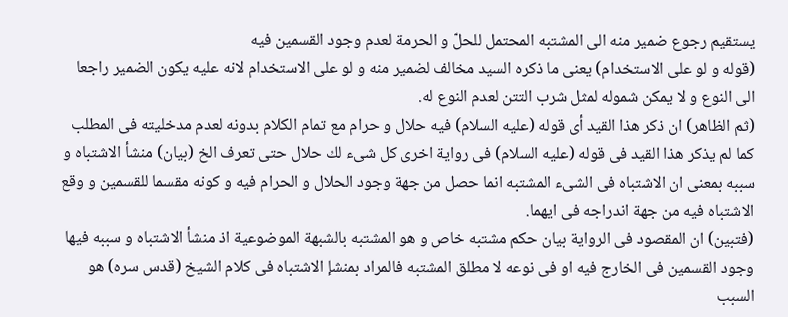يستقيم رجوع ضمير منه الى المشتبه المحتمل للحلّ و الحرمة لعدم وجود القسمين فيه
(قوله و لو على الاستخدام) يعنى ما ذكره السيد مخالف لضمير منه و لو على الاستخدام لانه عليه يكون الضمير راجعا الى النوع و لا يمكن شموله لمثل شرب التتن لعدم النوع له.
(ثم الظاهر) ان ذكر هذا القيد أى قوله (عليه السلام) فيه حلال و حرام مع تمام الكلام بدونه لعدم مدخليته فى المطلب كما لم يذكر هذا القيد فى قوله (عليه السلام) فى رواية اخرى كل شىء لك حلال حتى تعرف الخ (بيان) منشأ الاشتباه و سببه بمعنى ان الاشتباه فى الشىء المشتبه انما حصل من جهة وجود الحلال و الحرام فيه و كونه مقسما للقسمين و وقع الاشتباه فيه من جهة اندراجه فى ايهما.
(فتبين) ان المقصود فى الرواية بيان حكم مشتبه خاص و هو المشتبه بالشبهة الموضوعية اذ منشأ الاشتباه و سببه فيها وجود القسمين فى الخارج فيه او فى نوعه لا مطلق المشتبه فالمراد بمنشإ الاشتباه فى كلام الشيخ (قدس سره) هو السبب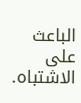الباعث على الاشتباه.